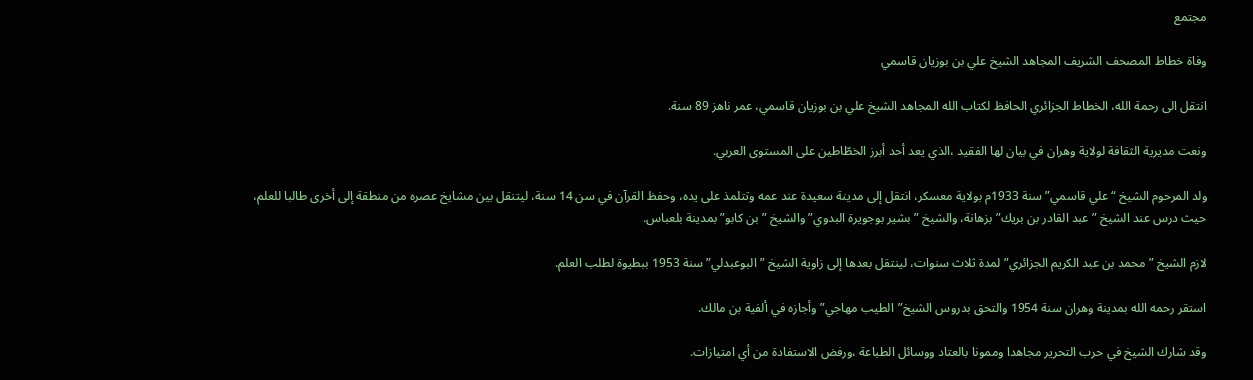مجتمع

وفاة خطاط المصحف الشريف المجاهد الشيخ علي بن بوزيان قاسمي

انتقل الى رحمة الله، الخطاط الجزائري الحافظ لكتاب الله المجاهد الشيخ علي بن بوزيان قاسمي، عمر ناهز 89 سنة.

ونعت مديرية الثقافة لولاية وهران في بيان لها الفقيد ،الذي يعد أحد أبرز الخطّاطين على المستوى العربي.

ولد المرحوم الشيخ “علي قاسمي” سنة 1933م بولاية معسكر، انتقل إلى مدينة سعيدة عند عمه وتتلمذ على يده، وحفظ القرآن في سن 14 سنة، ليتنقل بين مشايخ عصره من منطقة إلى أخرى طالبا للعلم، حيث درس عند الشيخ ” عبد القادر بن بريك” بزهانة، والشيخ ” بشير بوجويرة البدوي” والشيخ ” بن كابو” بمدينة بلعباس.

لازم الشيخ ” محمد بن عبد الكريم الجزائري” لمدة ثلاث سنوات، لينتقل بعدها إلى زاوية الشيخ ” البوعبدلي” سنة 1953 ببطيوة لطلب العلم.

استقر رحمه الله بمدينة وهران سنة 1954 والتحق بدروس الشيخ”الطيب مهاجي” وأجازه في ألفية بن مالك.

وقد شارك الشيخ في حرب التحرير مجاهدا وممونا بالعتاد ووسائل الطباعة ،ورفض الاستفادة من أي امتيازات.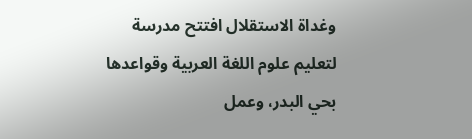وغداة الاستقلال افتتح مدرسة لتعليم علوم اللغة العربية وقواعدها بحي البدر، وعمل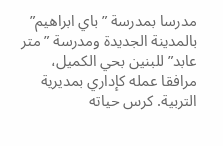مدرسا بمدرسة ” باي ابراهيم” بالمدينة الجديدة ومدرسة ” متر عابد” للبنين بحي الكميل، مرافقا عمله كإداري بمديرية التربية. كرس حياته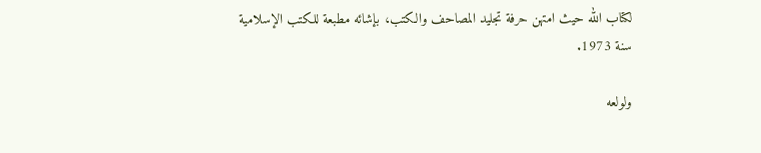لكتاب الله حيث امتهن حرفة تجليد المصاحف والكتب، بإشائه مطبعة للكتب الإسلامية سنة 1973.

ولولعه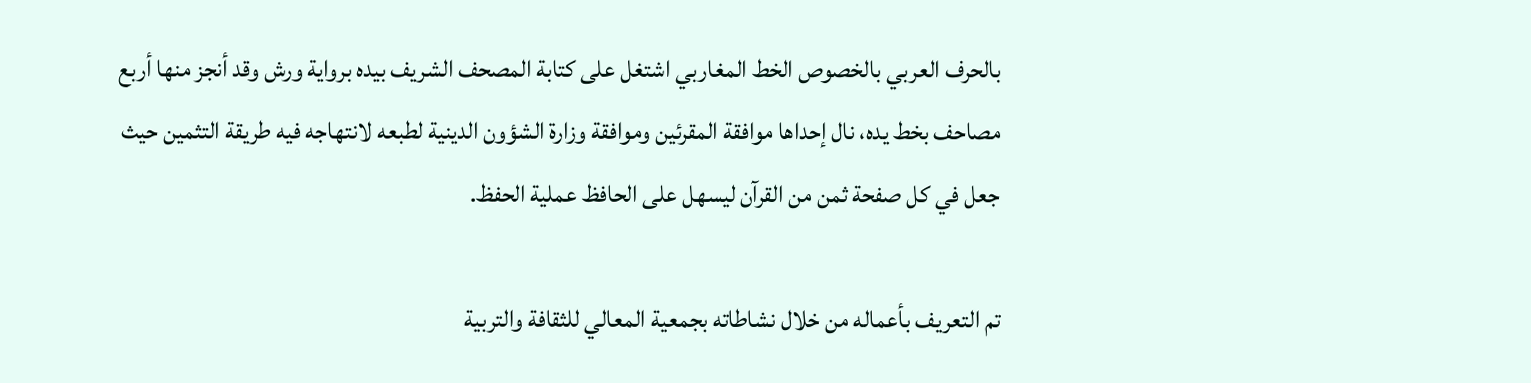بالحرف العربي بالخصوص الخط المغاربي اشتغل على كتابة المصحف الشريف بيده برواية ورش وقد أنجز منها أربع مصاحف بخط يده، نال إحداها موافقة المقرئين وموافقة وزارة الشؤون الدينية لطبعه لانتهاجه فيه طريقة التثمين حيث جعل في كل صفحة ثمن من القرآن ليسهل على الحافظ عملية الحفظ.

تم التعريف بأعماله من خلال نشاطاته بجمعية المعالي للثقافة والتربية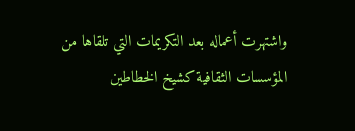واشتهرت أعماله بعد التكريمات التي تلقاها من المؤسسات الثقافية كشيخ الخطاطين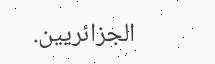الجزائريين.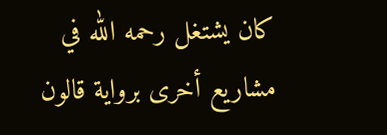كان يشتغل رحمه الله في مشاريع أخرى برواية قالون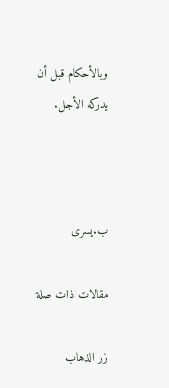وبالأحكام قبل أن يدركه الأجل.



ب.يسرى

مقالات ذات صلة

زر الذهاب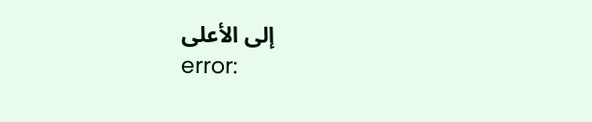إلى الأعلى
error: